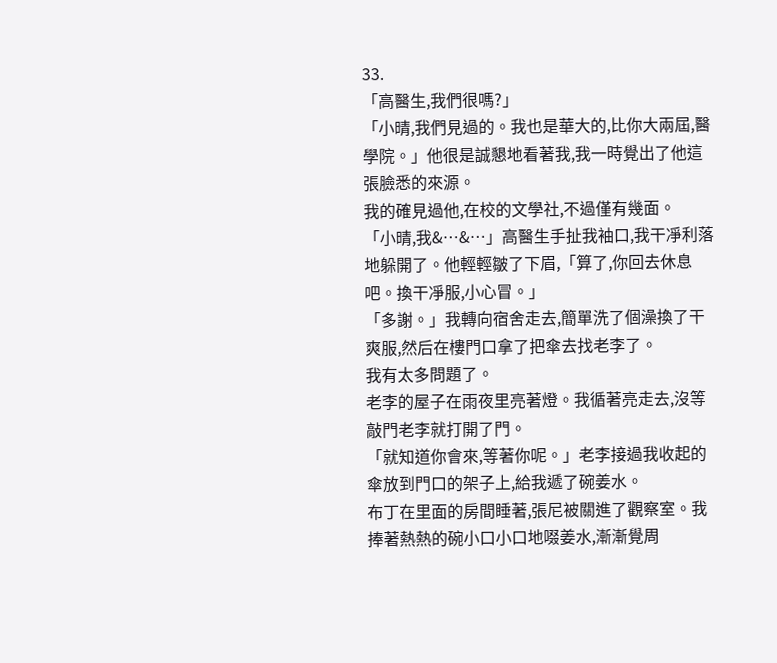33.
「高醫生,我們很嗎?」
「小晴,我們見過的。我也是華大的,比你大兩屆,醫學院。」他很是誠懇地看著我,我一時覺出了他這張臉悉的來源。
我的確見過他,在校的文學社,不過僅有幾面。
「小晴,我&…&…」高醫生手扯我袖口,我干凈利落地躲開了。他輕輕皺了下眉,「算了,你回去休息吧。換干凈服,小心冒。」
「多謝。」我轉向宿舍走去,簡單洗了個澡換了干爽服,然后在樓門口拿了把傘去找老李了。
我有太多問題了。
老李的屋子在雨夜里亮著燈。我循著亮走去,沒等敲門老李就打開了門。
「就知道你會來,等著你呢。」老李接過我收起的傘放到門口的架子上,給我遞了碗姜水。
布丁在里面的房間睡著,張尼被關進了觀察室。我捧著熱熱的碗小口小口地啜姜水,漸漸覺周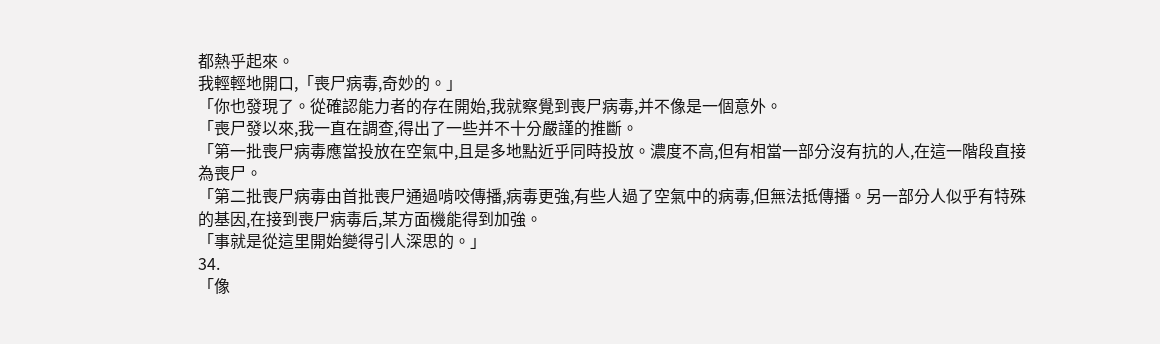都熱乎起來。
我輕輕地開口,「喪尸病毒,奇妙的。」
「你也發現了。從確認能力者的存在開始,我就察覺到喪尸病毒,并不像是一個意外。
「喪尸發以來,我一直在調查,得出了一些并不十分嚴謹的推斷。
「第一批喪尸病毒應當投放在空氣中,且是多地點近乎同時投放。濃度不高,但有相當一部分沒有抗的人,在這一階段直接為喪尸。
「第二批喪尸病毒由首批喪尸通過啃咬傳播,病毒更強,有些人過了空氣中的病毒,但無法抵傳播。另一部分人似乎有特殊的基因,在接到喪尸病毒后,某方面機能得到加強。
「事就是從這里開始變得引人深思的。」
34.
「像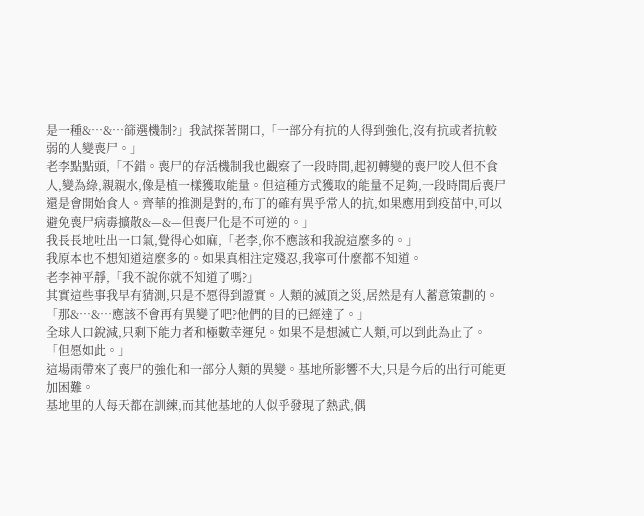是一種&…&…篩選機制?」我試探著開口,「一部分有抗的人得到強化,沒有抗或者抗較弱的人變喪尸。」
老李點點頭,「不錯。喪尸的存活機制我也觀察了一段時間,起初轉變的喪尸咬人但不食人,變為綠,親親水,像是植一樣獲取能量。但這種方式獲取的能量不足夠,一段時間后喪尸還是會開始食人。齊華的推測是對的,布丁的確有異乎常人的抗,如果應用到疫苗中,可以避免喪尸病毒擴散&—&—但喪尸化是不可逆的。」
我長長地吐出一口氣,覺得心如麻,「老李,你不應該和我說這麼多的。」
我原本也不想知道這麼多的。如果真相注定殘忍,我寧可什麼都不知道。
老李神平靜,「我不說你就不知道了嗎?」
其實這些事我早有猜測,只是不愿得到證實。人類的滅頂之災,居然是有人蓄意策劃的。
「那&…&…應該不會再有異變了吧?他們的目的已經達了。」
全球人口銳減,只剩下能力者和極數幸運兒。如果不是想滅亡人類,可以到此為止了。
「但愿如此。」
這場雨帶來了喪尸的強化和一部分人類的異變。基地所影響不大,只是今后的出行可能更加困難。
基地里的人每天都在訓練,而其他基地的人似乎發現了熱武,偶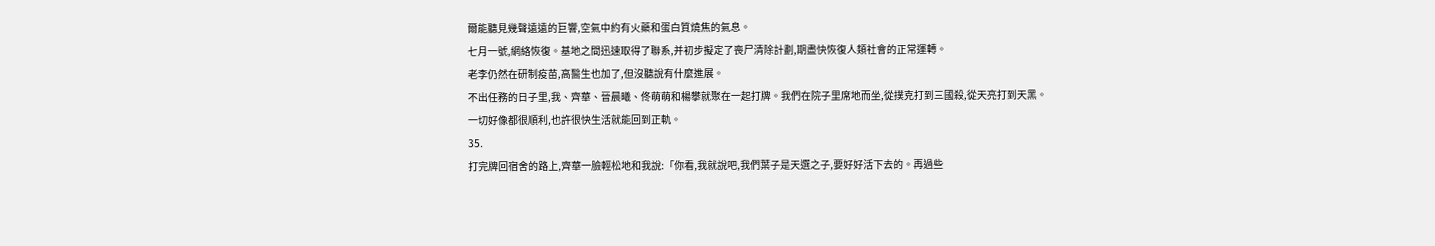爾能聽見幾聲遠遠的巨響,空氣中約有火藥和蛋白質燒焦的氣息。
七月一號,網絡恢復。基地之間迅速取得了聯系,并初步擬定了喪尸清除計劃,期盡快恢復人類社會的正常運轉。
老李仍然在研制疫苗,高醫生也加了,但沒聽說有什麼進展。
不出任務的日子里,我、齊華、晉晨曦、佟萌萌和楊攀就聚在一起打牌。我們在院子里席地而坐,從撲克打到三國殺,從天亮打到天黑。
一切好像都很順利,也許很快生活就能回到正軌。
35.
打完牌回宿舍的路上,齊華一臉輕松地和我說:「你看,我就說吧,我們葉子是天選之子,要好好活下去的。再過些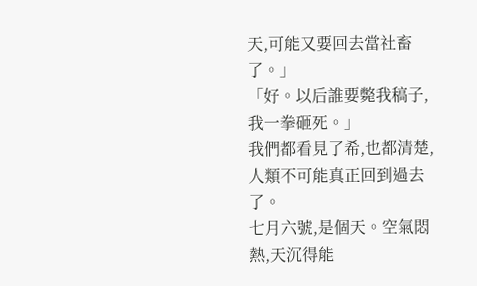天,可能又要回去當社畜了。」
「好。以后誰要斃我稿子,我一拳砸死。」
我們都看見了希,也都清楚,人類不可能真正回到過去了。
七月六號,是個天。空氣悶熱,天沉得能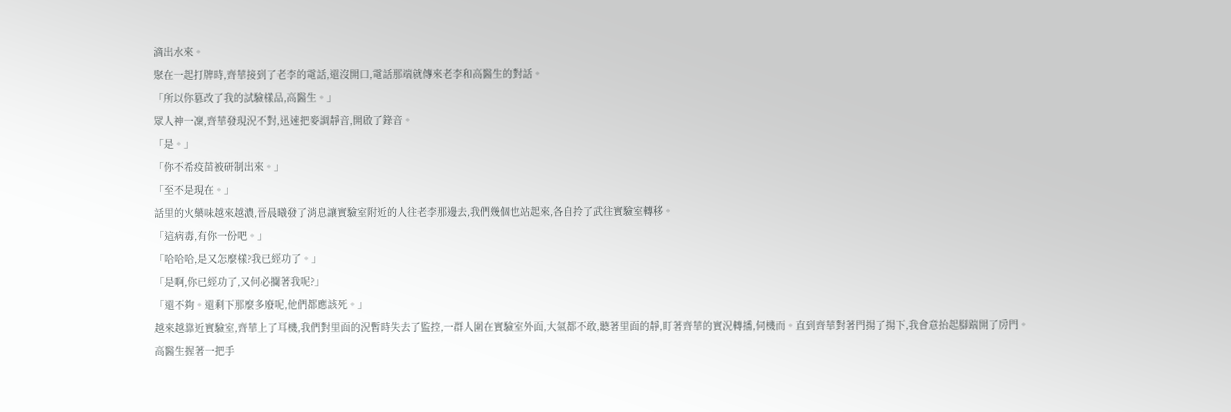滴出水來。
聚在一起打牌時,齊華接到了老李的電話,還沒開口,電話那端就傳來老李和高醫生的對話。
「所以你篡改了我的試驗樣品,高醫生。」
眾人神一凜,齊華發現況不對,迅速把麥調靜音,開啟了錄音。
「是。」
「你不希疫苗被研制出來。」
「至不是現在。」
話里的火藥味越來越濃,晉晨曦發了消息讓實驗室附近的人往老李那邊去,我們幾個也站起來,各自拎了武往實驗室轉移。
「這病毒,有你一份吧。」
「哈哈哈,是又怎麼樣?我已經功了。」
「是啊,你已經功了,又何必攔著我呢?」
「還不夠。還剩下那麼多廢呢,他們都應該死。」
越來越靠近實驗室,齊華上了耳機,我們對里面的況暫時失去了監控,一群人圍在實驗室外面,大氣都不敢,聽著里面的靜,盯著齊華的實況轉播,伺機而。直到齊華對著門揚了揚下,我會意抬起腳踹開了房門。
高醫生握著一把手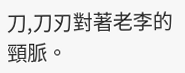刀,刀刃對著老李的頸脈。